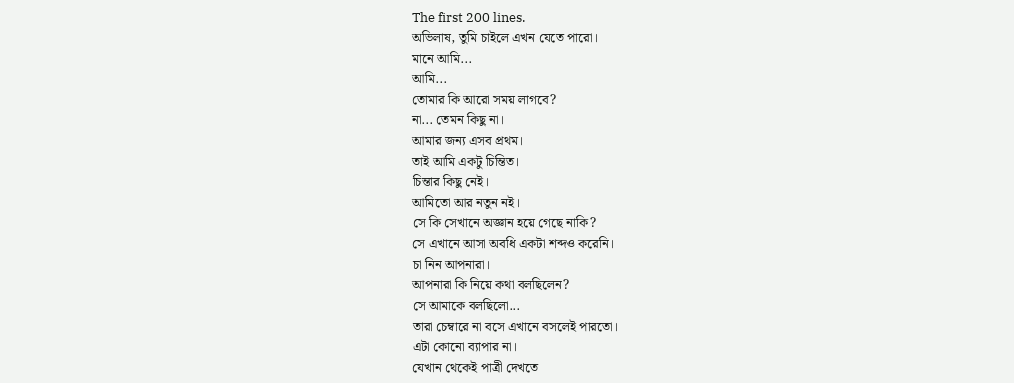The first 200 lines.
অভিলাষ, তুমি চাইলে এখন যেতে পারো।
মানে আমি...
আমি...
তোমার কি আরো সময় লাগবে?
না... তেমন কিছু না।
আমার জন্য এসব প্রথম।
তাই আমি একটু চিন্তিত।
চিন্তার কিছু নেই।
আমিতো আর নতুন নই।
সে কি সেখানে অজ্ঞান হয়ে গেছে নাকি?
সে এখানে আসা অবধি একটা শব্দও করেনি।
চা নিন আপনারা।
আপনারা কি নিয়ে কথা বলছিলেন?
সে আমাকে বলছিলো...
তারা চেম্বারে না বসে এখানে বসলেই পারতো।
এটা কোনো ব্যাপার না।
যেখান থেকেই পাত্রী দেখতে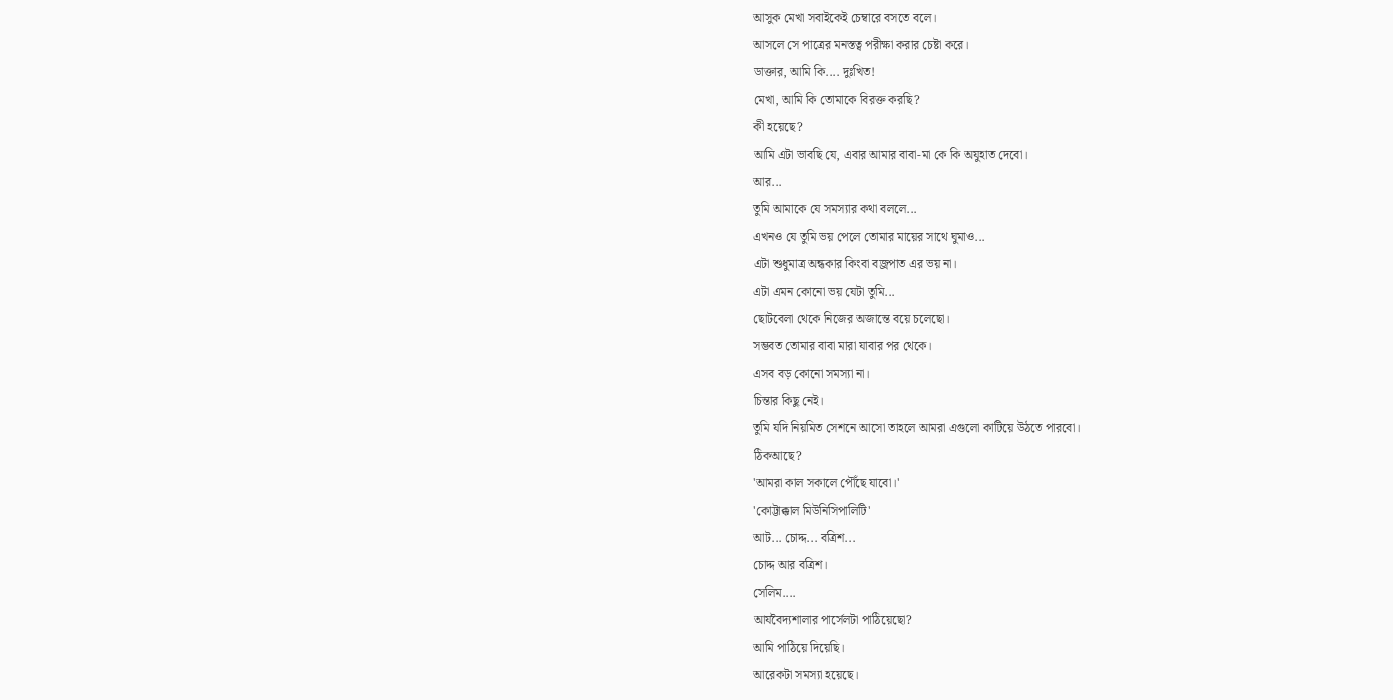আসুক মেখা সবাইকেই চেম্বারে বসতে বলে।
আসলে সে পাত্রের মনস্তত্ব পরীক্ষা করার চেষ্টা করে।
ডাক্তার, আমি কি.... দুঃখিত!
মেখা, আমি কি তোমাকে বিরক্ত করছি?
কী হয়েছে?
আমি এটা ভাবছি যে, এবার আমার বাবা-মা কে কি অযুহাত দেবো।
আর...
তুমি আমাকে যে সমস্যার কথা বললে...
এখনও যে তুমি ভয় পেলে তোমার মায়ের সাথে ঘুমাও...
এটা শুধুমাত্র অন্ধকার কিংবা বজ্রপাত এর ভয় না।
এটা এমন কোনো ভয় যেটা তুমি...
ছোটবেলা থেকে নিজের অজান্তে বয়ে চলেছো।
সম্ভবত তোমার বাবা মারা যাবার পর থেকে।
এসব বড় কোনো সমস্যা না।
চিন্তার কিছু নেই।
তুমি যদি নিয়মিত সেশনে আসো তাহলে আমরা এগুলো কাটিয়ে উঠতে পারবো।
ঠিকআছে?
'আমরা কাল সকালে পৌঁছে যাবো।'
'কোট্টাক্কাল মিউনিসিপালিটি'
আট... চোদ্দ... বত্রিশ...
চোদ্দ আর বত্রিশ।
সেলিম....
আর্যবৈদ্যশালার পার্সেলটা পাঠিয়েছো?
আমি পাঠিয়ে দিয়েছি।
আরেকটা সমস্যা হয়েছে।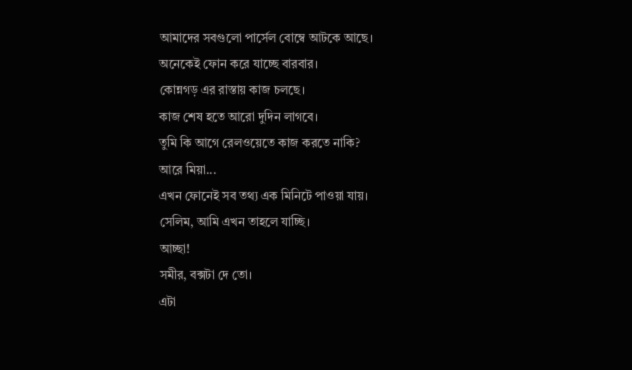আমাদের সবগুলো পার্সেল বোম্বে আটকে আছে।
অনেকেই ফোন করে যাচ্ছে বারবার।
কোন্নগড় এর রাস্তায় কাজ চলছে।
কাজ শেষ হতে আরো দুদিন লাগবে।
তুমি কি আগে রেলওয়েতে কাজ করতে নাকি?
আরে মিয়া...
এখন ফোনেই সব তথ্য এক মিনিটে পাওয়া যায়।
সেলিম, আমি এখন তাহলে যাচ্ছি।
আচ্ছা!
সমীর, বক্সটা দে তো।
এটা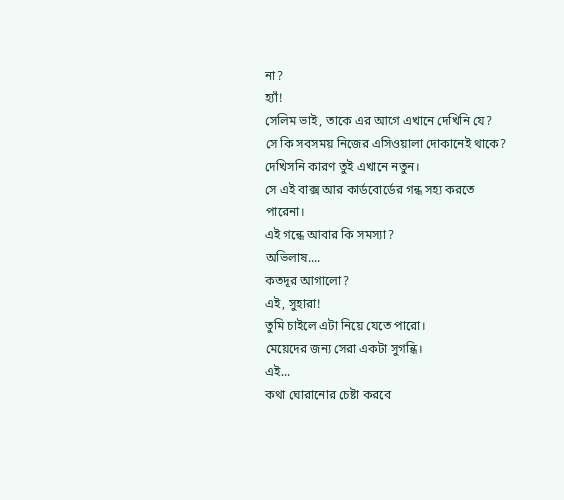না?
হ্যাঁ!
সেলিম ভাই, তাকে এর আগে এখানে দেখিনি যে?
সে কি সবসময় নিজের এসিওয়ালা দোকানেই থাকে?
দেখিসনি কারণ তুই এখানে নতুন।
সে এই বাক্স আর কার্ডবোর্ডের গন্ধ সহ্য করতে পারেনা।
এই গন্ধে আবার কি সমস্যা?
অভিলাষ....
কতদূর আগালো?
এই, সুহারা!
তুমি চাইলে এটা নিয়ে যেতে পারো।
মেয়েদের জন্য সেরা একটা সুগন্ধি।
এই...
কথা ঘোরানোর চেষ্টা করবে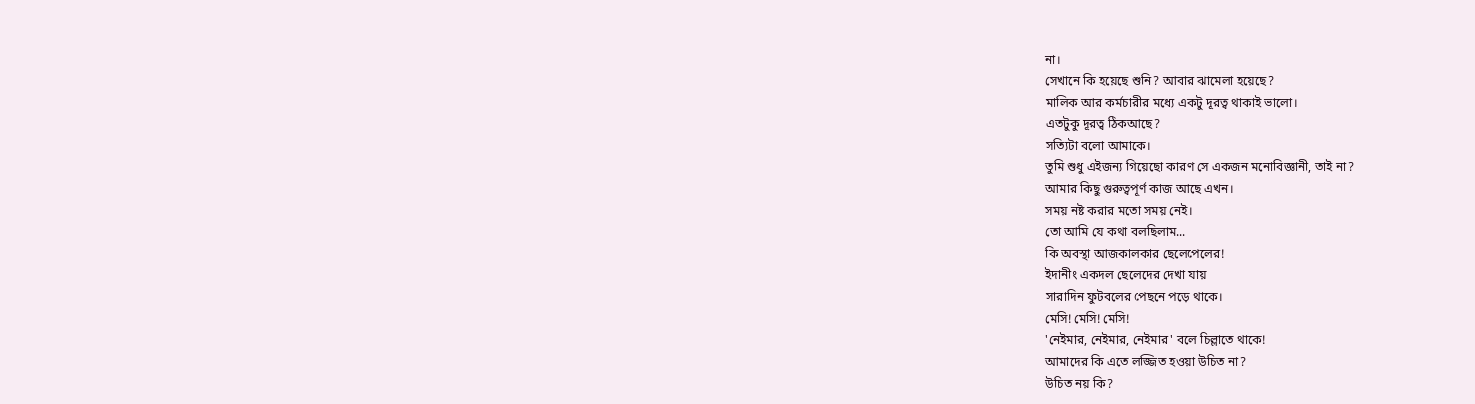না।
সেখানে কি হয়েছে শুনি? আবার ঝামেলা হয়েছে?
মালিক আর কর্মচারীর মধ্যে একটু দূরত্ব থাকাই ভালো।
এতটুকু দূরত্ব ঠিকআছে?
সত্যিটা বলো আমাকে।
তুমি শুধু এইজন্য গিয়েছো কারণ সে একজন মনোবিজ্ঞানী, তাই না?
আমার কিছু গুরুত্বপূর্ণ কাজ আছে এখন।
সময় নষ্ট করার মতো সময় নেই।
তো আমি যে কথা বলছিলাম...
কি অবস্থা আজকালকার ছেলেপেলের!
ইদানীং একদল ছেলেদের দেখা যায়
সারাদিন ফুটবলের পেছনে পড়ে থাকে।
মেসি! মেসি! মেসি!
'নেইমার, নেইমার, নেইমার' বলে চিল্লাতে থাকে!
আমাদের কি এতে লজ্জিত হওয়া উচিত না?
উচিত নয় কি?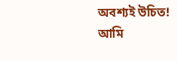অবশ্যই উচিত!
আমি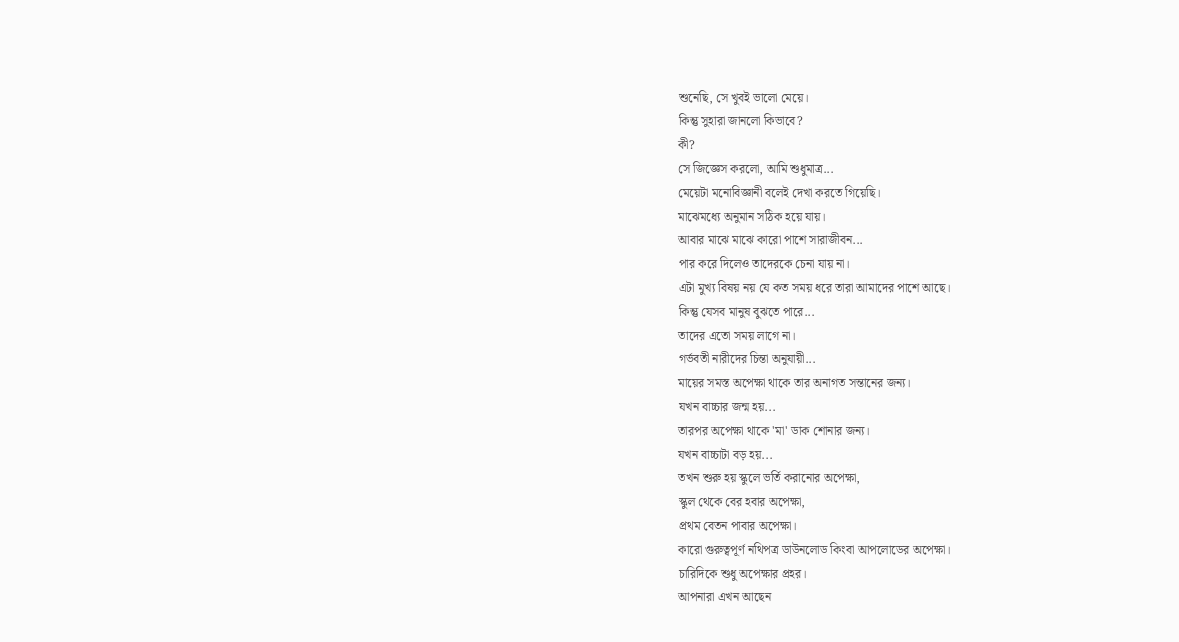শুনেছি, সে খুবই ভালো মেয়ে।
কিন্তু সুহারা জানলো কিভাবে?
কী?
সে জিজ্ঞেস করলো, আমি শুধুমাত্র...
মেয়েটা মনোবিজ্ঞানী বলেই দেখা করতে গিয়েছি।
মাঝেমধ্যে অনুমান সঠিক হয়ে যায়।
আবার মাঝে মাঝে কারো পাশে সারাজীবন...
পার করে দিলেও তাদেরকে চেনা যায় না।
এটা মুখ্য বিষয় নয় যে কত সময় ধরে তারা আমাদের পাশে আছে।
কিন্তু যেসব মানুষ বুঝতে পারে...
তাদের এতো সময় লাগে না।
গর্ভবতী নারীদের চিন্তা অনুযায়ী...
মায়ের সমস্ত অপেক্ষা থাকে তার অনাগত সন্তানের জন্য।
যখন বাচ্চার জন্ম হয়...
তারপর অপেক্ষা থাকে 'মা' ডাক শোনার জন্য।
যখন বাচ্চাটা বড় হয়...
তখন শুরু হয় স্কুলে ভর্তি করানোর অপেক্ষা,
স্কুল থেকে বের হবার অপেক্ষা,
প্রথম বেতন পাবার অপেক্ষা।
কারো গুরুত্বপূর্ণ নথিপত্র ডাউনলোড কিংবা আপলোডের অপেক্ষা।
চারিদিকে শুধু অপেক্ষার প্রহর।
আপনারা এখন আছেন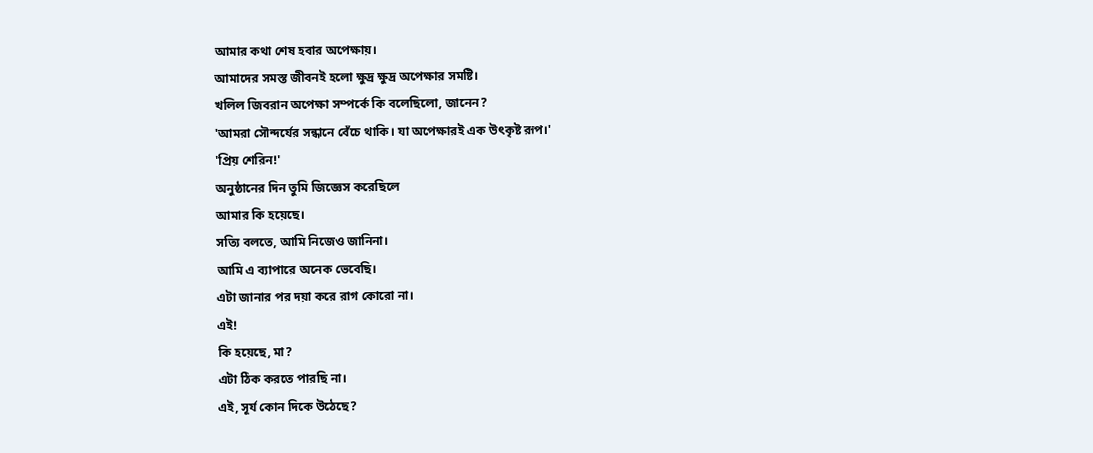আমার কথা শেষ হবার অপেক্ষায়।
আমাদের সমস্ত জীবনই হলো ক্ষুদ্র ক্ষুদ্র অপেক্ষার সমষ্টি।
খলিল জিবরান অপেক্ষা সম্পর্কে কি বলেছিলো, জানেন?
'আমরা সৌন্দর্যের সন্ধানে বেঁচে থাকি। যা অপেক্ষারই এক উৎকৃষ্ট রূপ।'
'প্রিয় শেরিন!'
অনুষ্ঠানের দিন তুমি জিজ্ঞেস করেছিলে
আমার কি হয়েছে।
সত্যি বলতে, আমি নিজেও জানিনা।
আমি এ ব্যাপারে অনেক ভেবেছি।
এটা জানার পর দয়া করে রাগ কোরো না।
এই!
কি হয়েছে, মা?
এটা ঠিক করতে পারছি না।
এই, সূর্য কোন দিকে উঠেছে?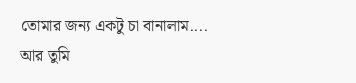তোমার জন্য একটু চা বানালাম....
আর তুমি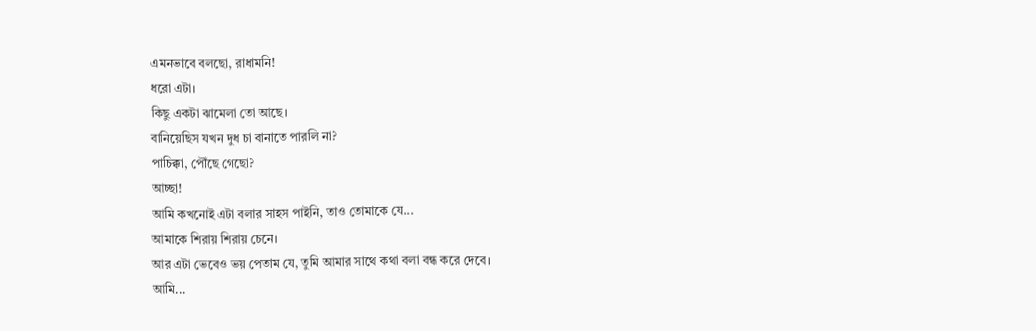এমনভাবে বলছো, রাধামনি!
ধরো এটা।
কিছু একটা ঝামেলা তো আছে।
বানিয়েছিস যখন দুধ চা বানাতে পারলি না?
পাচিক্কা, পৌঁছে গেছো?
আচ্ছা!
আমি কখনোই এটা বলার সাহস পাইনি, তাও তোমাকে যে...
আমাকে শিরায় শিরায় চেনে।
আর এটা ভেবেও ভয় পেতাম যে, তুমি আমার সাথে কথা বলা বন্ধ করে দেবে।
আমি...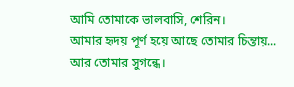আমি তোমাকে ভালবাসি, শেরিন।
আমার হৃদয় পূর্ণ হয়ে আছে তোমার চিন্তায়...
আর তোমার সুগন্ধে।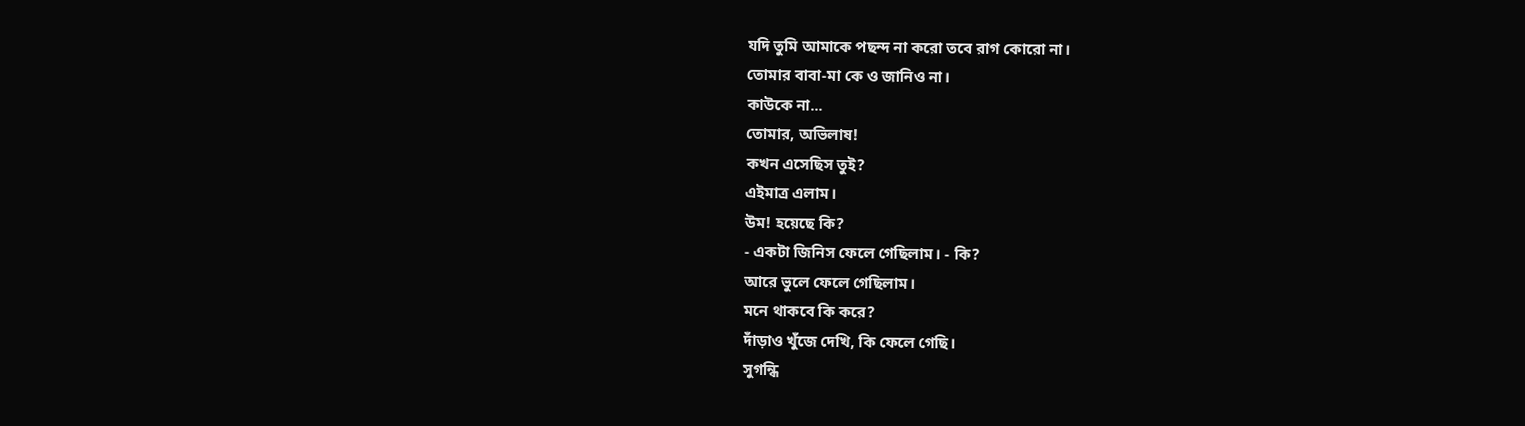যদি তুমি আমাকে পছন্দ না করো তবে রাগ কোরো না।
তোমার বাবা-মা কে ও জানিও না।
কাউকে না...
তোমার, অভিলাষ!
কখন এসেছিস তুই?
এইমাত্র এলাম।
উম! হয়েছে কি?
- একটা জিনিস ফেলে গেছিলাম। - কি?
আরে ভুলে ফেলে গেছিলাম।
মনে থাকবে কি করে?
দাঁড়াও খুঁজে দেখি, কি ফেলে গেছি।
সুগন্ধি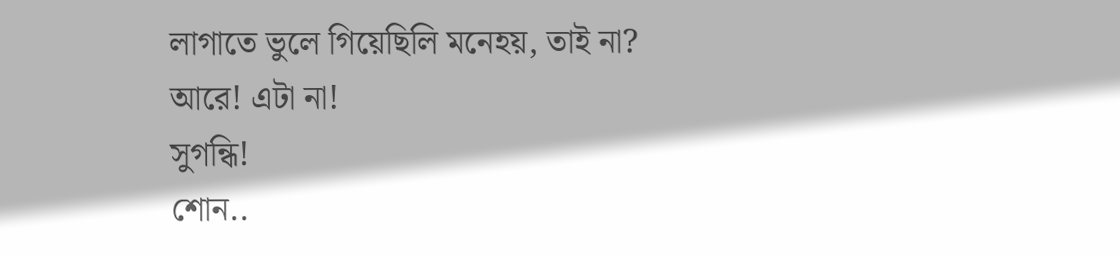লাগাতে ভুলে গিয়েছিলি মনেহয়, তাই না?
আরে! এটা না!
সুগন্ধি!
শোন..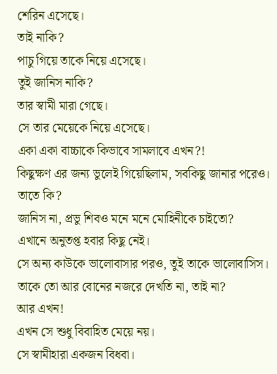শেরিন এসেছে।
তাই নাকি?
পাচু গিয়ে তাকে নিয়ে এসেছে।
তুই জানিস নাকি?
তার স্বামী মারা গেছে।
সে তার মেয়েকে নিয়ে এসেছে।
একা একা বাচ্চাকে কিভাবে সামলাবে এখন?!
কিছুক্ষণ এর জন্য ভুলেই গিয়েছিলাম, সবকিছু জানার পরেও।
তাতে কি?
জানিস না, প্রভু শিবও মনে মনে মোহিনীকে চাইতো?
এখানে অনুতপ্ত হবার কিছু নেই।
সে অন্য কাউকে ভালোবাসার পরও, তুই তাকে ভালোবাসিস।
তাকে তো আর বোনের নজরে দেখতি না, তাই না?
আর এখন!
এখন সে শুধু বিবাহিত মেয়ে নয়।
সে স্বামীহারা একজন বিধবা।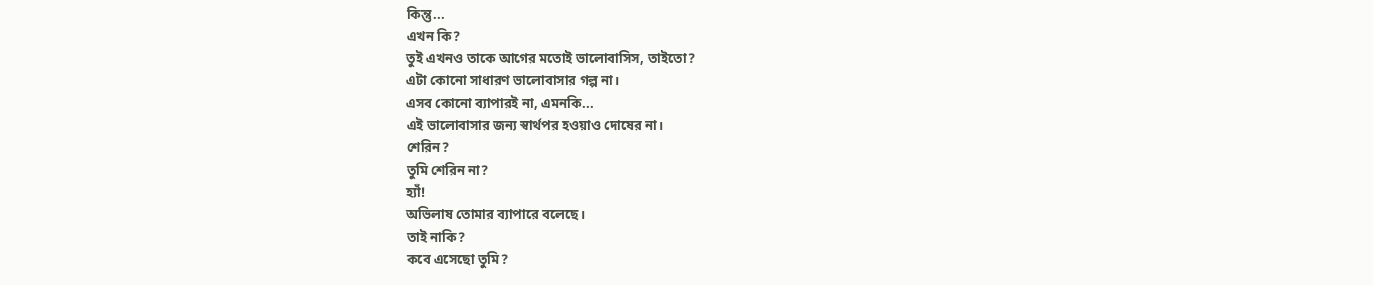কিন্তু...
এখন কি?
তুই এখনও তাকে আগের মতোই ভালোবাসিস, তাইতো?
এটা কোনো সাধারণ ভালোবাসার গল্প না।
এসব কোনো ব্যাপারই না, এমনকি...
এই ভালোবাসার জন্য স্বার্থপর হওয়াও দোষের না।
শেরিন?
তুমি শেরিন না?
হ্যাঁ!
অভিলাষ তোমার ব্যাপারে বলেছে।
তাই নাকি?
কবে এসেছো তুমি?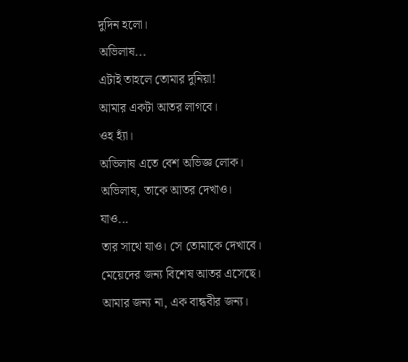দুদিন হলো।
অভিলাষ...
এটাই তাহলে তোমার দুনিয়া!
আমার একটা আতর লাগবে।
ওহ হ্যাঁ।
অভিলাষ এতে বেশ অভিজ্ঞ লোক।
অভিলাষ, তাকে আতর দেখাও।
যাও...
তার সাথে যাও। সে তোমাকে দেখাবে।
মেয়েদের জন্য বিশেষ আতর এসেছে।
আমার জন্য না, এক বান্ধবীর জন্য।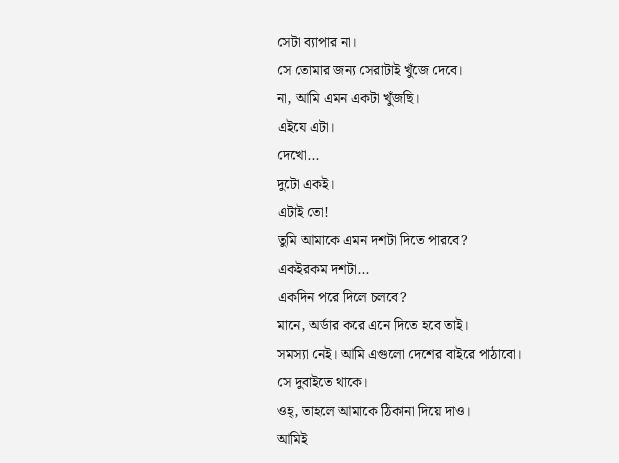সেটা ব্যাপার না।
সে তোমার জন্য সেরাটাই খুঁজে দেবে।
না, আমি এমন একটা খুঁজছি।
এইযে এটা।
দেখো...
দুটো একই।
এটাই তো!
তুমি আমাকে এমন দশটা দিতে পারবে?
একইরকম দশটা...
একদিন পরে দিলে চলবে?
মানে, অর্ডার করে এনে দিতে হবে তাই।
সমস্যা নেই। আমি এগুলো দেশের বাইরে পাঠাবো।
সে দুবাইতে থাকে।
ওহ্, তাহলে আমাকে ঠিকানা দিয়ে দাও।
আমিই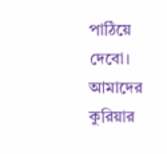পাঠিয়ে দেবো।
আমাদের কুরিয়ার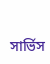সার্ভিস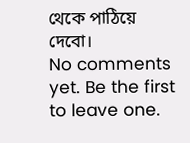থেকে পাঠিয়ে দেবো।
No comments yet. Be the first to leave one.